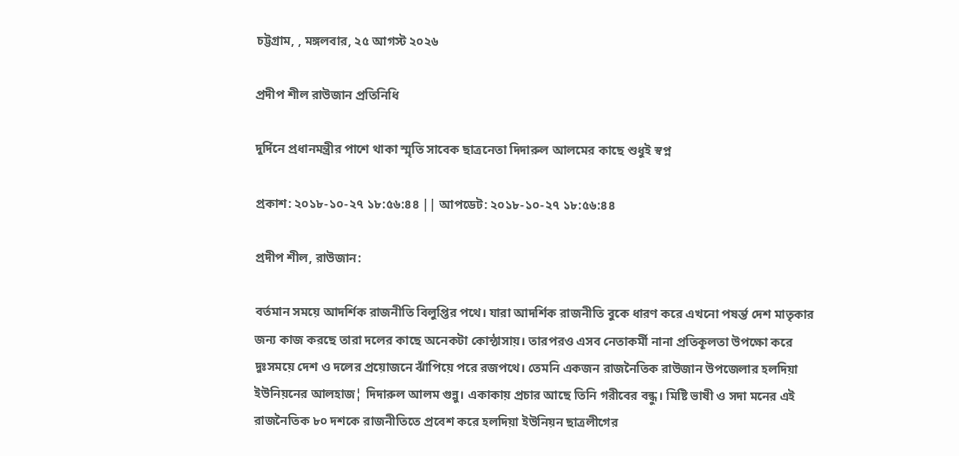চট্টগ্রাম, , মঙ্গলবার, ২৫ আগস্ট ২০২৬

প্রদীপ শীল রাউজান প্রতিনিধি

দুর্দিনে প্রধানমন্ত্রীর পাশে থাকা স্মৃতি সাবেক ছাত্রনেতা দিদারুল আলমের কাছে শুধুই স্বপ্ন

প্রকাশ: ২০১৮-১০-২৭ ১৮:৫৬:৪৪ || আপডেট: ২০১৮-১০-২৭ ১৮:৫৬:৪৪

প্রদীপ শীল, রাউজান:

বর্তমান সময়ে আদর্শিক রাজনীতি বিলুপ্তির পথে। যারা আদর্শিক রাজনীতি বুকে ধারণ করে এখনো পষর্ন্ত দেশ মাতৃকার জন্য কাজ করছে তারা দলের কাছে অনেকটা কোন্ঠাসায়। তারপরও এসব নেতাকর্মী নানা প্রতিকূলতা উপক্ষো করে দুঃসময়ে দেশ ও দলের প্রয়োজনে ঝাঁপিয়ে পরে রজপথে। তেমনি একজন রাজনৈতিক রাউজান উপজেলার হলদিয়া ইউনিয়নের আলহাজ¦ দিদারুল আলম গুন্নু। একাকায় প্রচার আছে তিনি গরীবের বন্ধু। মিষ্টি ভাষী ও সদা মনের এই রাজনৈতিক ৮০ দশকে রাজনীতিতে প্রবেশ করে হলদিয়া ইউনিয়ন ছাত্রলীগের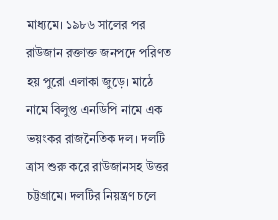মাধ্যমে। ১৯৮৬ সালের পর রাউজান রক্তাক্ত জনপদে পরিণত হয় পুরো এলাকা জুড়ে। মাঠে নামে বিলুপ্ত এনডিপি নামে এক ভয়ংকর রাজনৈতিক দল। দলটি ত্রাস শুরু করে রাউজানসহ উত্তর চট্টগ্রামে। দলটির নিয়ন্ত্রণ চলে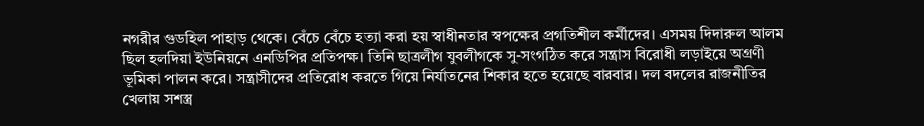নগরীর গুডহিল পাহাড় থেকে। বেঁচে বেঁচে হত্যা করা হয় স্বাধীনতার স্বপক্ষের প্রগতিশীল কর্মীদের। এসময় দিদারুল আলম ছিল হলদিয়া ইউনিয়নে এনডিপির প্রতিপক্ষ। তিনি ছাত্রলীগ যুবলীগকে সু-সংগঠিত করে সন্ত্রাস বিরোধী লড়াইয়ে অগ্রণী ভূমিকা পালন করে। সন্ত্রাসীদের প্রতিরোধ করতে গিয়ে নির্যাতনের শিকার হতে হয়েছে বারবার। দল বদলের রাজনীতির খেলায় সশস্ত্র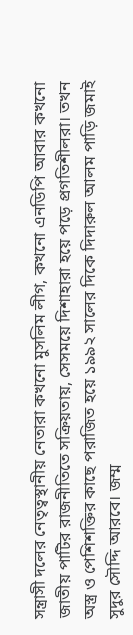সন্ত্রাসী দলের নেতৃত্বস্থানীয় নেতারা কখনো মুসলিম লীগ, কখনো এনডিপি আবার কখনো জাতীয় পাটির রাজনীতিতে সক্রিয়তায়, সেসময়ে দিশাহারা হয়ে পড়ে প্রগতিশীলরা। তখন অস্ত্র ও পেশিশক্তির কাছে পরাজিত হয়ে ১৯৯২ সালের দিকে দিদারুল আলম পাড়ি জমাই সুদুর সৌদ্দি আরবে। জম্ম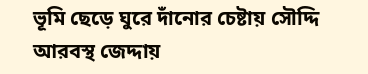ভূমি ছেড়ে ঘুরে দাঁনোর চেষ্টায় সৌদ্দি আরবস্থ জেদ্দায়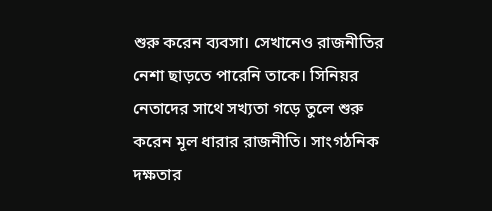শুরু করেন ব্যবসা। সেখানেও রাজনীতির নেশা ছাড়তে পারেনি তাকে। সিনিয়র নেতাদের সাথে সখ্যতা গড়ে তুলে শুরু করেন মূল ধারার রাজনীতি। সাংগঠনিক দক্ষতার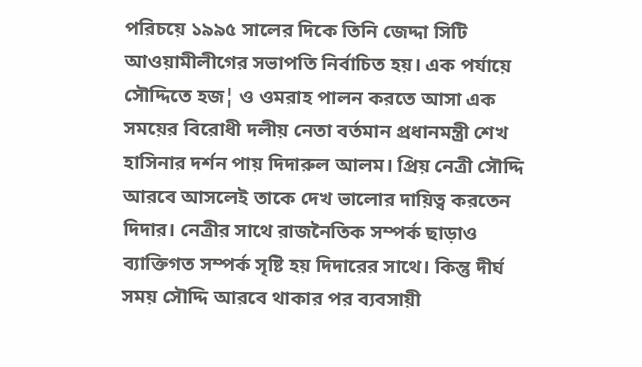পরিচয়ে ১৯৯৫ সালের দিকে তিনি জেদ্দা সিটি আওয়ামীলীগের সভাপতি নির্বাচিত হয়। এক পর্যায়ে সৌদ্দিতে হজ¦ ও ওমরাহ পালন করতে আসা এক সময়ের বিরোধী দলীয় নেতা বর্তমান প্রধানমন্ত্রী শেখ হাসিনার দর্শন পায় দিদারুল আলম। প্রিয় নেত্রী সৌদ্দি আরবে আসলেই তাকে দেখ ভালোর দায়িত্ব করতেন দিদার। নেত্রীর সাথে রাজনৈতিক সম্পর্ক ছাড়াও ব্যাক্তিগত সম্পর্ক সৃষ্টি হয় দিদারের সাথে। কিন্তু দীর্ঘ সময় সৌদ্দি আরবে থাকার পর ব্যবসায়ী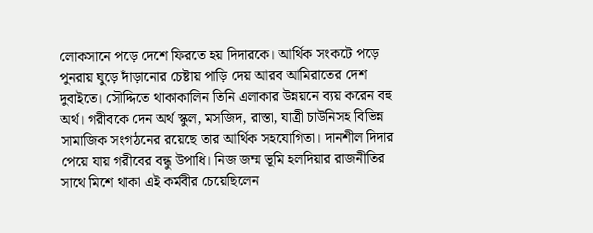লোকসানে পড়ে দেশে ফিরতে হয় দিদারকে। আর্থিক সংকটে পড়ে পুনরায় ঘুড়ে দাঁড়ানোর চেষ্টায় পাড়ি দেয় আরব আমিরাতের দেশ দুবাইতে। সৌদ্দিতে থাকাকালিন তিনি এলাকার উন্নয়নে ব্যয় করেন বহু অর্থ। গরীবকে দেন অর্থ স্কুল, মসজিদ, রাস্তা, যাত্রী চাউনিসহ বিভিন্ন সামাজিক সংগঠনের রয়েছে তার আর্থিক সহযোগিতা। দানশীল দিদার পেয়ে যায় গরীবের বন্ধু উপাধি। নিজ জম্ম ভূমি হলদিয়ার রাজনীতির সাথে মিশে থাকা এই কর্মবীর চেয়েছিলেন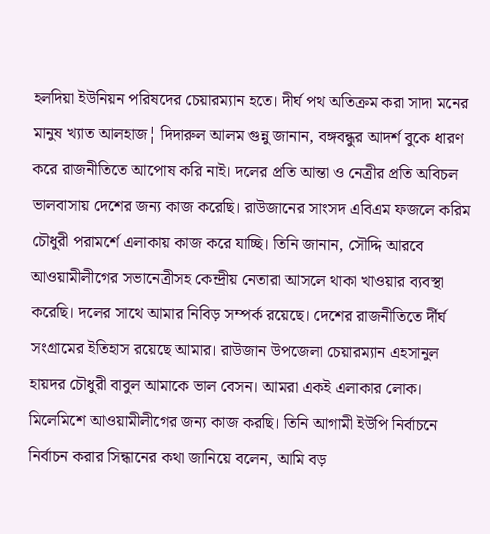হলদিয়া ইউনিয়ন পরিষদের চেয়ারম্যান হতে। দীর্ঘ পথ অতিক্রম করা সাদা মনের মানুষ খ্যাত আলহাজ¦ দিদারুল আলম গুন্নু জানান, বঙ্গবন্ধুর আদর্শ বুকে ধারণ করে রাজনীতিতে আপোষ করি নাই। দলের প্রতি আন্তা ও নেত্রীর প্রতি অবিচল ভালবাসায় দেশের জন্য কাজ করেছি। রাউজানের সাংসদ এবিএম ফজলে করিম চৌধুরী পরামর্শে এলাকায় কাজ করে যাচ্ছি। তিনি জানান, সৌদ্দি আরবে আওয়ামীলীগের সভানেত্রীসহ কেন্দ্রীয় নেতারা আসলে থাকা খাওয়ার ব্যবস্থা করেছি। দলের সাথে আমার নিবিড় সম্পর্ক রয়েছে। দেশের রাজনীতিতে র্দীর্ঘ সংগ্রামের ইতিহাস রয়েছে আমার। রাউজান উপজেলা চেয়ারম্যান এহসানুল হায়দর চৌধুরী বাবুল আমাকে ভাল বেসন। আমরা একই এলাকার লোক। মিলেমিশে আওয়ামীলীগের জন্য কাজ করছি। তিনি আগামী ইউপি নির্বাচনে নির্বাচন করার সিন্ধানের কথা জানিয়ে বলেন, আমি বড়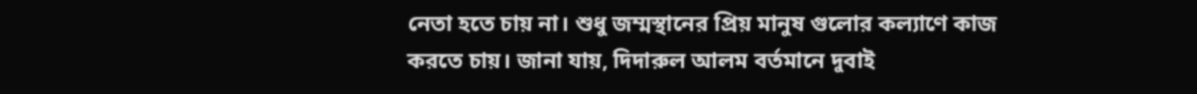নেতা হতে চায় না। শুধু জম্মস্থানের প্রিয় মানুষ গুলোর কল্যাণে কাজ করতে চায়। জানা যায়, দিদারুল আলম বর্তমানে দুবাই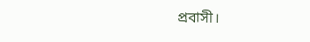প্রবাসী।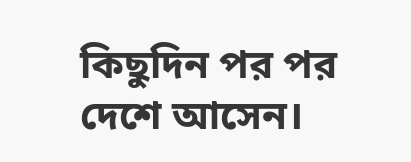কিছুদিন পর পর দেশে আসেন।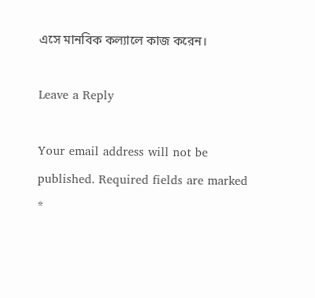এসে মানবিক কল্যালে কাজ করেন।

Leave a Reply

Your email address will not be published. Required fields are marked *